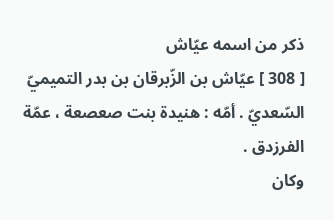ذكر من اسمه عيّاش
[ 308 ] عيّاش بن الزّبرقان بن بدر التميميّ السّعديّ . أمّه : هنيدة بنت صعصعة ، عمّة الفرزدق .
وكان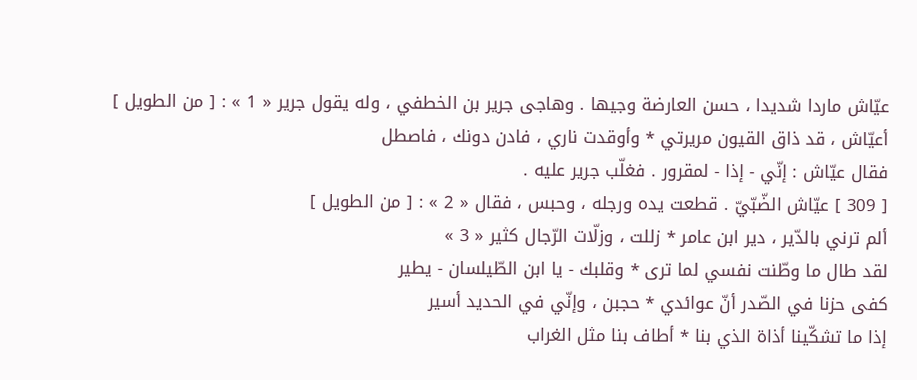عيّاش ماردا شديدا ، حسن العارضة وجيها . وهاجى جرير بن الخطفي ، وله يقول جرير « 1 » : [ من الطويل ]
أعيّاش ، قد ذاق القيون مريرتي * وأوقدت ناري ، فادن دونك ، فاصطل
فقال عيّاش : إنّي - إذا - لمقرور . فغلّب جرير عليه .
[ 309 ] عيّاش الضّبّيّ . قطعت يده ورجله ، وحبس ، فقال « 2 » : [ من الطويل ]
ألم ترني بالدّير ، دير ابن عامر * زللت ، وزلّات الرّجال كثير « 3 »
لقد طال ما وطّنت نفسي لما ترى * وقلبك - يا ابن الطّيلسان - يطير
كفى حزنا في الصّدر أنّ عوائدي * حجبن ، وإنّي في الحديد أسير
إذا ما تشكّينا أذاة الذي بنا * أطاف بنا مثل الغراب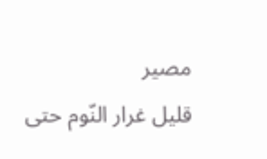مصير
قليل غرار النّوم حتى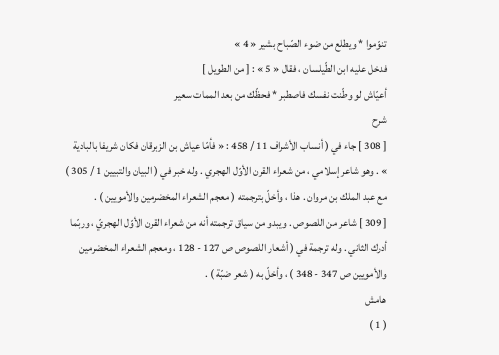تنوّموا * ويطلع من ضوء الصّباح بشير « 4 »
فدخل عليه ابن الطّيلسان ، فقال « 5 » : [ من الطويل ]
أعيّاش لو وطّنت نفسك فاصطبر * فحظّك من بعد الممات سعير
شرح
[ 308 ] جاء في ( أنساب الأشراف 11 / 458 : « فأمّا عياش بن الزبرقان فكان شريفا بالبادية » . وهو شاعر إسلامي ، من شعراء القرن الأوّل الهجري . وله خبر في ( البيان والتبيين 1 / 305 ) مع عبد الملك بن مروان . هذا ، وأخلّ بترجمته ( معجم الشعراء المخضرمين والأمويين ) .
[ 309 ] شاعر من اللصوص . ويبدو من سياق ترجمته أنه من شعراء القرن الأوّل الهجريّ ، وربّما أدرك الثاني . وله ترجمة في ( أشعار اللصوص ص 127 - 128 ، ومعجم الشعراء المخضرمين والأمويين ص 347 - 348 ) ، وأخلّ به ( شعر ضبّة ) .
هامش
( 1 )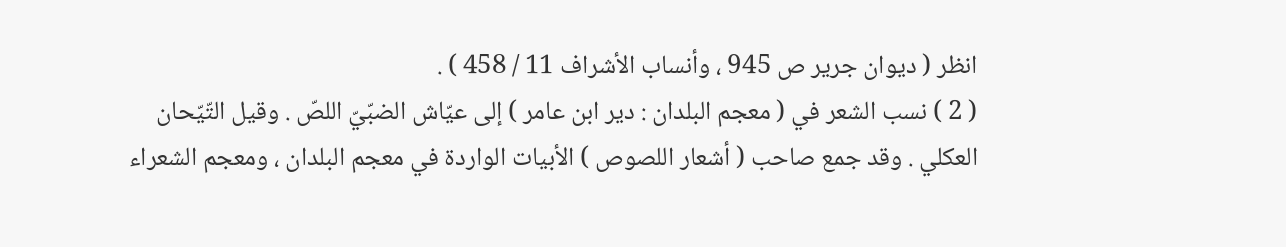انظر ( ديوان جرير ص 945 ، وأنساب الأشراف 11 / 458 ) .
( 2 ) نسب الشعر في ( معجم البلدان : دير ابن عامر ) إلى عيّاش الضبّيّ اللصّ . وقيل التّيّحان العكلي . وقد جمع صاحب ( أشعار اللصوص ) الأبيات الواردة في معجم البلدان ، ومعجم الشعراء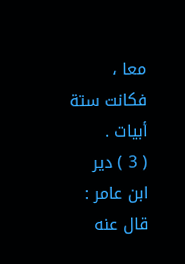معا ، فكانت ستة أبيات .
( 3 ) دير ابن عامر : قال عنه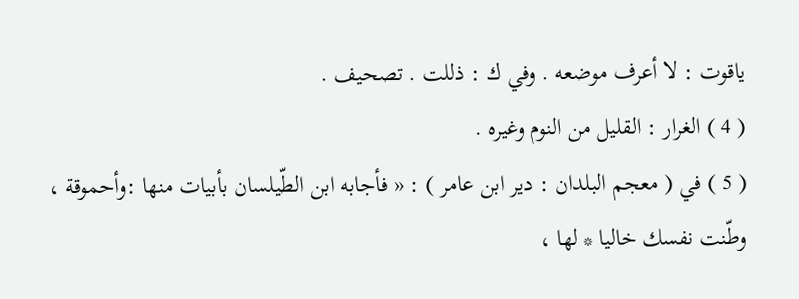ياقوت : لا أعرف موضعه . وفي ك : ذللت . تصحيف .
( 4 ) الغرار : القليل من النوم وغيره .
( 5 ) في ( معجم البلدان : دير ابن عامر ) : « فأجابه ابن الطّيلسان بأبيات منها :وأحموقة ، وطّنت نفسك خاليا * لها ،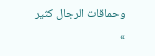وحماقات الرجال كثير »